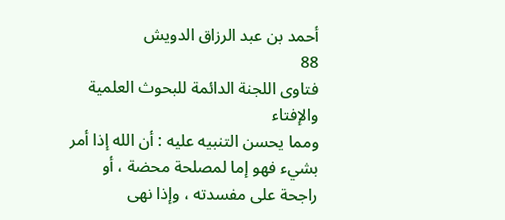أحمد بن عبد الرزاق الدويش
88
فتاوى اللجنة الدائمة للبحوث العلمية والإفتاء
ومما يحسن التنبيه عليه : أن الله إذا أمر بشيء فهو إما لمصلحة محضة ، أو راجحة على مفسدته ، وإذا نهى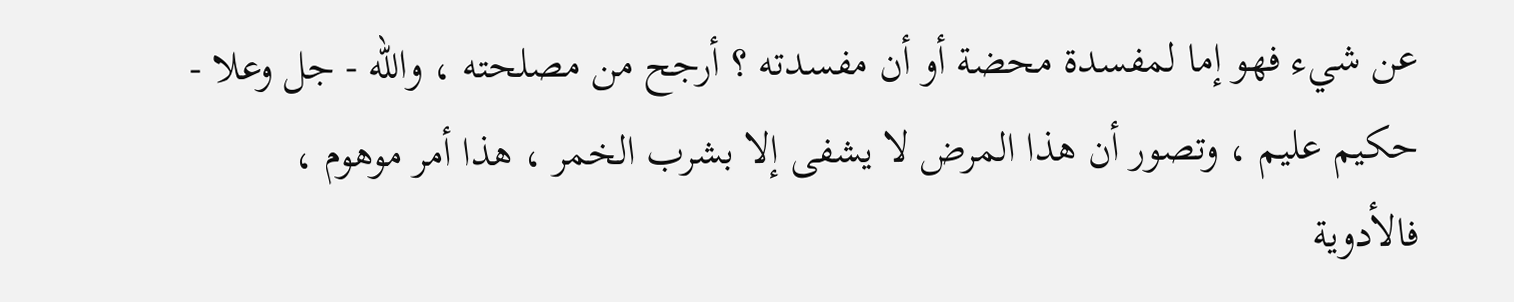عن شيء فهو إما لمفسدة محضة أو أن مفسدته ؟ أرجح من مصلحته ، والله - جل وعلا - حكيم عليم ، وتصور أن هذا المرض لا يشفى إلا بشرب الخمر ، هذا أمر موهوم ، فالأدوية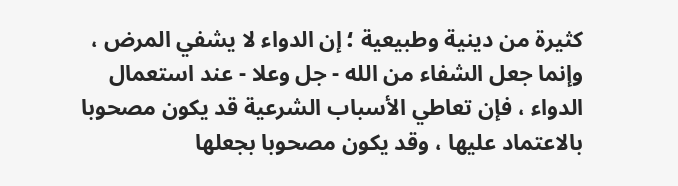كثيرة من دينية وطبيعية ؛ إن الدواء لا يشفي المرض ، وإنما جعل الشفاء من الله - جل وعلا - عند استعمال الدواء ، فإن تعاطي الأسباب الشرعية قد يكون مصحوبا بالاعتماد عليها ، وقد يكون مصحوبا بجعلها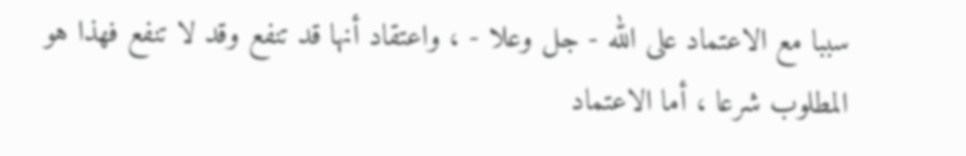سببا مع الاعتماد على الله - جل وعلا - ، واعتقاد أنها قد تنفع وقد لا تنفع فهذا هو المطلوب شرعا ، أما الاعتماد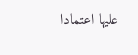عليها اعتمادا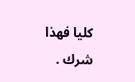كليا فهذا شرك .